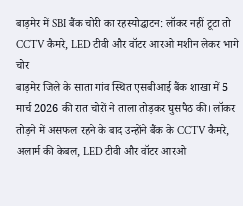बाड़मेर में SBI बैंक चोरी का रहस्योद्घाटन: लॉकर नहीं टूटा तो CCTV कैमरे, LED टीवी और वॉटर आरओ मशीन लेकर भागे चोर
बाड़मेर जिले के साता गांव स्थित एसबीआई बैंक शाखा में 5 मार्च 2026 की रात चोरों ने ताला तोड़कर घुसपैठ की। लॉकर तोड़ने में असफल रहने के बाद उन्होंने बैंक के CCTV कैमरे, अलार्म की केबल, LED टीवी और वॉटर आरओ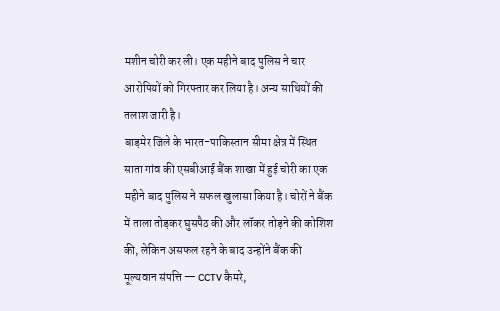मशीन चोरी कर ली। एक महीने बाद पुलिस ने चार आरोपियों को गिरफ्तार कर लिया है। अन्य साथियों की तलाश जारी है।
बाड़मेर जिले के भारत-पाकिस्तान सीमा क्षेत्र में स्थित साता गांव की एसबीआई बैंक शाखा में हुई चोरी का एक महीने बाद पुलिस ने सफल खुलासा किया है। चोरों ने बैंक में ताला तोड़कर घुसपैठ की और लॉकर तोड़ने की कोशिश की, लेकिन असफल रहने के बाद उन्होंने बैंक की मूल्यवान संपत्ति — CCTV कैमरे,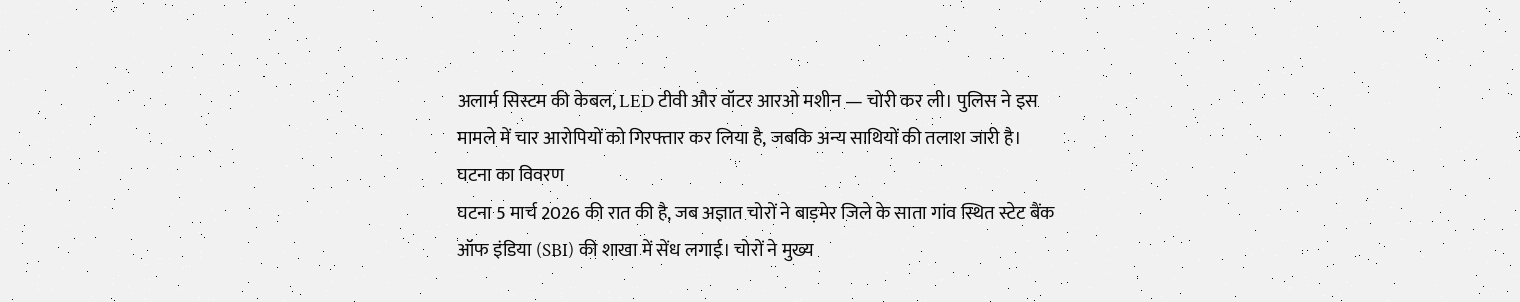अलार्म सिस्टम की केबल, LED टीवी और वॉटर आरओ मशीन — चोरी कर ली। पुलिस ने इस मामले में चार आरोपियों को गिरफ्तार कर लिया है, जबकि अन्य साथियों की तलाश जारी है।
घटना का विवरण
घटना 5 मार्च 2026 की रात की है, जब अज्ञात चोरों ने बाड़मेर जिले के साता गांव स्थित स्टेट बैंक ऑफ इंडिया (SBI) की शाखा में सेंध लगाई। चोरों ने मुख्य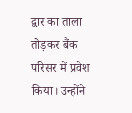द्वार का ताला तोड़कर बैंक परिसर में प्रवेश किया। उन्होंने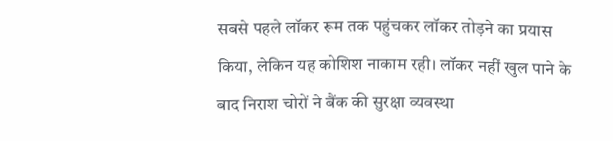सबसे पहले लॉकर रूम तक पहुंचकर लॉकर तोड़ने का प्रयास किया, लेकिन यह कोशिश नाकाम रही। लॉकर नहीं खुल पाने के बाद निराश चोरों ने बैंक की सुरक्षा व्यवस्था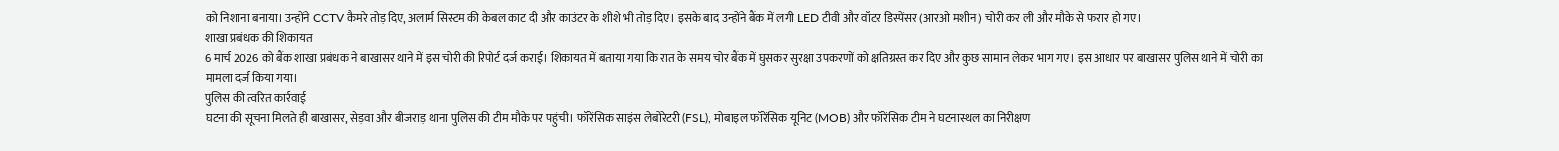को निशाना बनाया। उन्होंने CCTV कैमरे तोड़ दिए, अलार्म सिस्टम की केबल काट दी और काउंटर के शीशे भी तोड़ दिए। इसके बाद उन्होंने बैंक में लगी LED टीवी और वॉटर डिस्पेंसर (आरओ मशीन) चोरी कर ली और मौके से फरार हो गए।
शाखा प्रबंधक की शिकायत
6 मार्च 2026 को बैंक शाखा प्रबंधक ने बाखासर थाने में इस चोरी की रिपोर्ट दर्ज कराई। शिकायत में बताया गया कि रात के समय चोर बैंक में घुसकर सुरक्षा उपकरणों को क्षतिग्रस्त कर दिए और कुछ सामान लेकर भाग गए। इस आधार पर बाखासर पुलिस थाने में चोरी का मामला दर्ज किया गया।
पुलिस की त्वरित कार्रवाई
घटना की सूचना मिलते ही बाखासर, सेड़वा और बीजराड़ थाना पुलिस की टीम मौके पर पहुंची। फॉरेंसिक साइंस लेबोरेटरी (FSL), मोबाइल फॉरेंसिक यूनिट (MOB) और फॉरेंसिक टीम ने घटनास्थल का निरीक्षण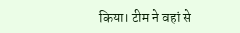किया। टीम ने वहां से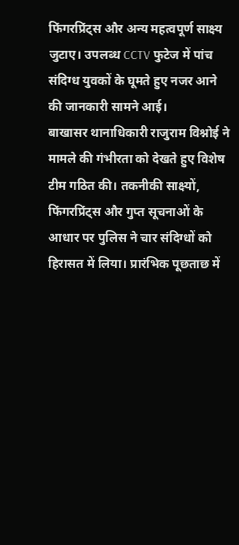फिंगरप्रिंट्स और अन्य महत्वपूर्ण साक्ष्य जुटाए। उपलब्ध CCTV फुटेज में पांच संदिग्ध युवकों के घूमते हुए नजर आने की जानकारी सामने आई।
बाखासर थानाधिकारी राजुराम विश्नोई ने मामले की गंभीरता को देखते हुए विशेष टीम गठित की। तकनीकी साक्ष्यों, फिंगरप्रिंट्स और गुप्त सूचनाओं के आधार पर पुलिस ने चार संदिग्धों को हिरासत में लिया। प्रारंभिक पूछताछ में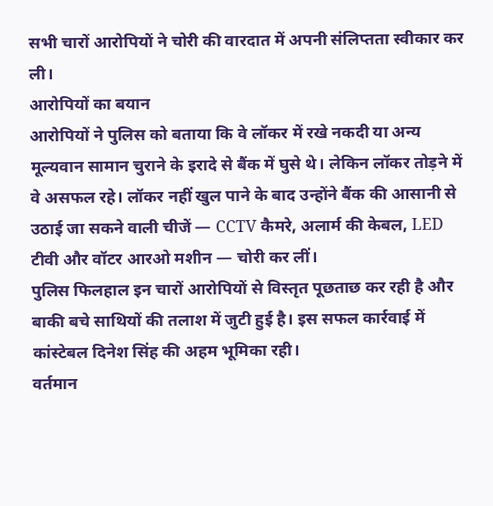सभी चारों आरोपियों ने चोरी की वारदात में अपनी संलिप्तता स्वीकार कर ली।
आरोपियों का बयान
आरोपियों ने पुलिस को बताया कि वे लॉकर में रखे नकदी या अन्य मूल्यवान सामान चुराने के इरादे से बैंक में घुसे थे। लेकिन लॉकर तोड़ने में वे असफल रहे। लॉकर नहीं खुल पाने के बाद उन्होंने बैंक की आसानी से उठाई जा सकने वाली चीजें — CCTV कैमरे, अलार्म की केबल, LED टीवी और वॉटर आरओ मशीन — चोरी कर लीं।
पुलिस फिलहाल इन चारों आरोपियों से विस्तृत पूछताछ कर रही है और बाकी बचे साथियों की तलाश में जुटी हुई है। इस सफल कार्रवाई में कांस्टेबल दिनेश सिंह की अहम भूमिका रही।
वर्तमान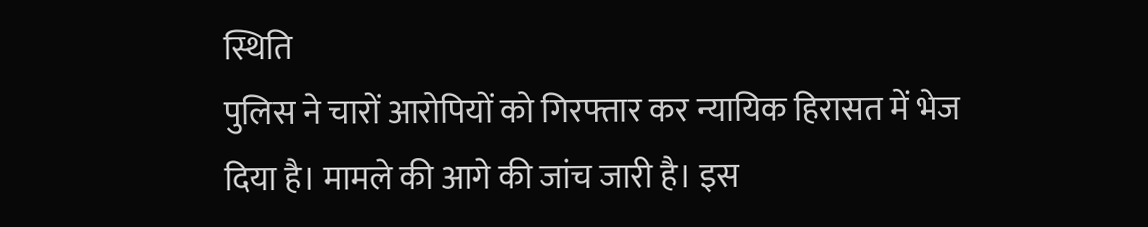स्थिति
पुलिस ने चारों आरोपियों को गिरफ्तार कर न्यायिक हिरासत में भेज दिया है। मामले की आगे की जांच जारी है। इस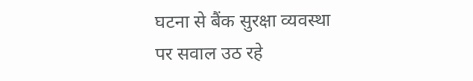घटना से बैंक सुरक्षा व्यवस्था पर सवाल उठ रहे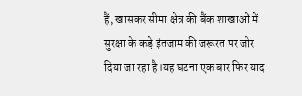हैं, खासकर सीमा क्षेत्र की बैंक शाखाओं में सुरक्षा के कड़े इंतजाम की जरूरत पर जोर दिया जा रहा है।यह घटना एक बार फिर याद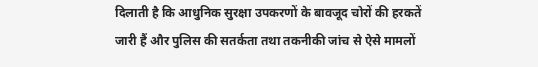दिलाती है कि आधुनिक सुरक्षा उपकरणों के बावजूद चोरों की हरकतें जारी हैं और पुलिस की सतर्कता तथा तकनीकी जांच से ऐसे मामलों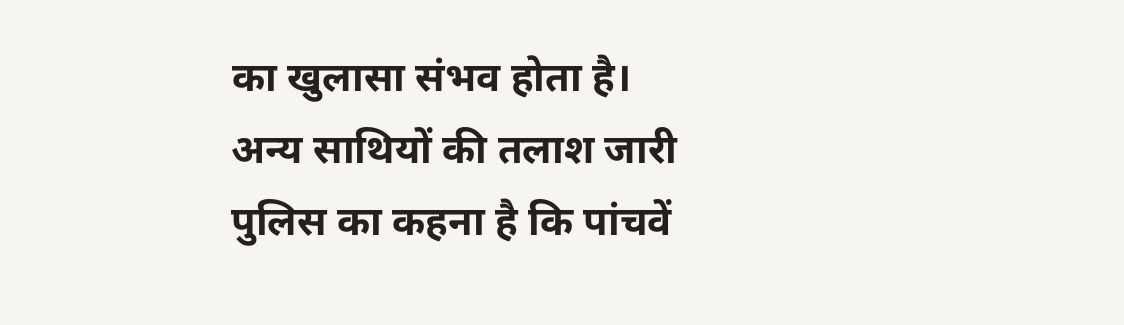का खुलासा संभव होता है।
अन्य साथियों की तलाश जारी
पुलिस का कहना है कि पांचवें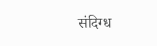संदिग्ध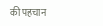की पहचान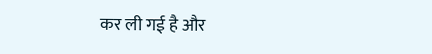कर ली गई है और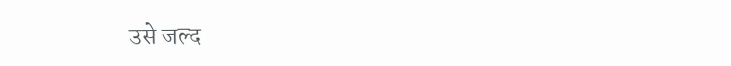उसे जल्द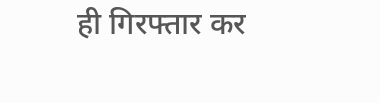ही गिरफ्तार कर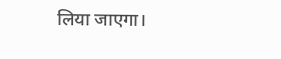लिया जाएगा।